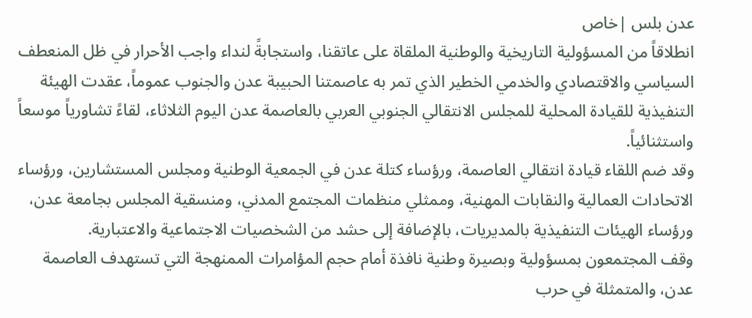عدن بلس |خاص
انطلاقاً من المسؤولية التاريخية والوطنية الملقاة على عاتقنا، واستجابةً لنداء واجب الأحرار في ظل المنعطف السياسي والاقتصادي والخدمي الخطير الذي تمر به عاصمتنا الحبيبة عدن والجنوب عموماً، عقدت الهيئة التنفيذية للقيادة المحلية للمجلس الانتقالي الجنوبي العربي بالعاصمة عدن اليوم الثلاثاء، لقاءً تشاورياً موسعاً واستثنائياً.
وقد ضم اللقاء قيادة انتقالي العاصمة، ورؤساء كتلة عدن في الجمعية الوطنية ومجلس المستشارين، ورؤساء الاتحادات العمالية والنقابات المهنية، وممثلي منظمات المجتمع المدني، ومنسقية المجلس بجامعة عدن، ورؤساء الهيئات التنفيذية بالمديريات، بالإضافة إلى حشد من الشخصيات الاجتماعية والاعتبارية.
وقف المجتمعون بمسؤولية وبصيرة وطنية نافذة أمام حجم المؤامرات الممنهجة التي تستهدف العاصمة عدن، والمتمثلة في حرب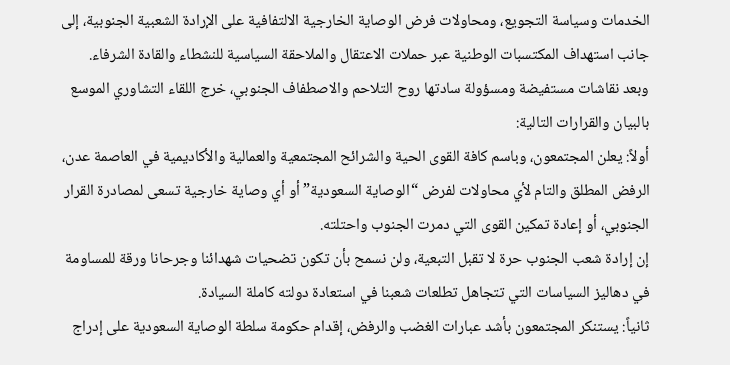الخدمات وسياسة التجويع، ومحاولات فرض الوصاية الخارجية الالتفافية على الإرادة الشعبية الجنوبية، إلى جانب استهداف المكتسبات الوطنية عبر حملات الاعتقال والملاحقة السياسية للنشطاء والقادة الشرفاء.
وبعد نقاشات مستفيضة ومسؤولة سادتها روح التلاحم والاصطفاف الجنوبي، خرج اللقاء التشاوري الموسع بالبيان والقرارات التالية:
أولاً: يعلن المجتمعون، وباسم كافة القوى الحية والشرائح المجتمعية والعمالية والأكاديمية في العاصمة عدن، الرفض المطلق والتام لأي محاولات لفرض “الوصاية السعودية” أو أي وصاية خارجية تسعى لمصادرة القرار الجنوبي، أو إعادة تمكين القوى التي دمرت الجنوب واحتلته.
إن إرادة شعب الجنوب حرة لا تقبل التبعية، ولن نسمح بأن تكون تضحيات شهدائنا وجرحانا ورقة للمساومة في دهاليز السياسات التي تتجاهل تطلعات شعبنا في استعادة دولته كاملة السيادة.
ثانياً: يستنكر المجتمعون بأشد عبارات الغضب والرفض، إقدام حكومة سلطة الوصاية السعودية على إدراج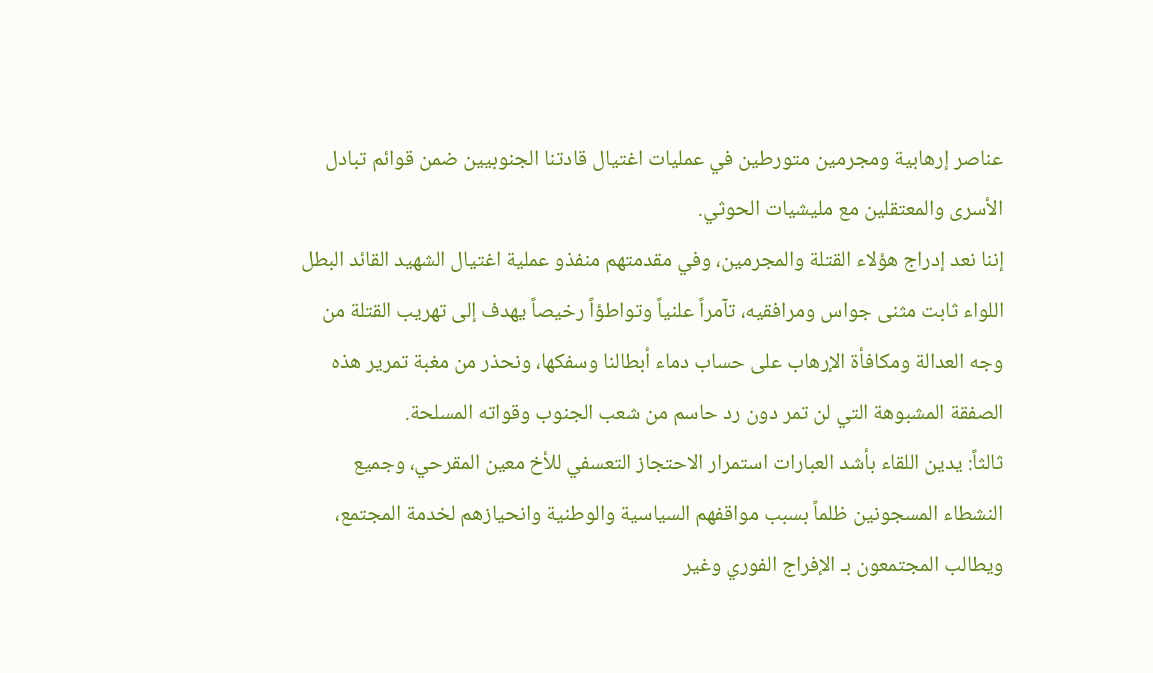عناصر إرهابية ومجرمين متورطين في عمليات اغتيال قادتنا الجنوبيين ضمن قوائم تبادل الأسرى والمعتقلين مع مليشيات الحوثي.
إننا نعد إدراج هؤلاء القتلة والمجرمين، وفي مقدمتهم منفذو عملية اغتيال الشهيد القائد البطل اللواء ثابت مثنى جواس ومرافقيه، تآمراً علنياً وتواطؤاً رخيصاً يهدف إلى تهريب القتلة من وجه العدالة ومكافأة الإرهاب على حساب دماء أبطالنا وسفكها، ونحذر من مغبة تمرير هذه الصفقة المشبوهة التي لن تمر دون رد حاسم من شعب الجنوب وقواته المسلحة.
ثالثاً: يدين اللقاء بأشد العبارات استمرار الاحتجاز التعسفي للأخ معين المقرحي، وجميع النشطاء المسجونين ظلماً بسبب مواقفهم السياسية والوطنية وانحيازهم لخدمة المجتمع، ويطالب المجتمعون بـ الإفراج الفوري وغير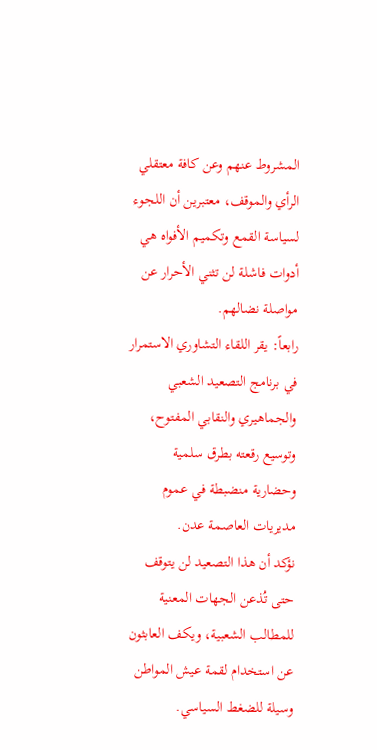المشروط عنهم وعن كافة معتقلي الرأي والموقف، معتبرين أن اللجوء لسياسة القمع وتكميم الأفواه هي أدوات فاشلة لن تثني الأحرار عن مواصلة نضالهم.
رابعاً: يقر اللقاء التشاوري الاستمرار في برنامج التصعيد الشعبي والجماهيري والنقابي المفتوح، وتوسيع رقعته بطرق سلمية وحضارية منضبطة في عموم مديريات العاصمة عدن.
نؤكد أن هذا التصعيد لن يتوقف حتى تُذعن الجهات المعنية للمطالب الشعبية، ويكف العابثون عن استخدام لقمة عيش المواطن وسيلة للضغط السياسي.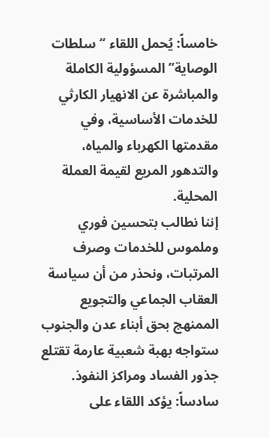خامساً: يُحمل اللقاء “سلطات الوصاية” المسؤولية الكاملة والمباشرة عن الانهيار الكارثي للخدمات الأساسية، وفي مقدمتها الكهرباء والمياه، والتدهور المريع لقيمة العملة المحلية.
إننا نطالب بتحسين فوري وملموس للخدمات وصرف المرتبات، ونحذر من أن سياسة العقاب الجماعي والتجويع الممنهج بحق أبناء عدن والجنوب ستواجه بهبة شعبية عارمة تقتلع جذور الفساد ومراكز النفوذ.
سادساً: يؤكد اللقاء على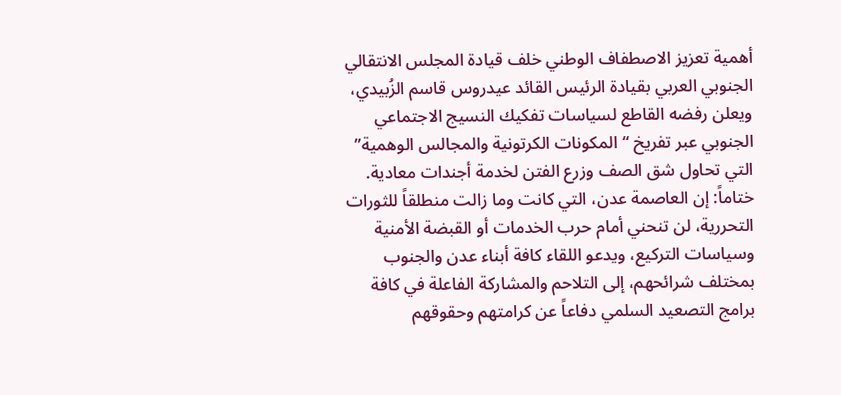أهمية تعزيز الاصطفاف الوطني خلف قيادة المجلس الانتقالي الجنوبي العربي بقيادة الرئيس القائد عيدروس قاسم الزُبيدي، ويعلن رفضه القاطع لسياسات تفكيك النسيج الاجتماعي الجنوبي عبر تفريخ “المكونات الكرتونية والمجالس الوهمية” التي تحاول شق الصف وزرع الفتن لخدمة أجندات معادية.
ختاماً: إن العاصمة عدن، التي كانت وما زالت منطلقاً للثورات التحررية، لن تنحني أمام حرب الخدمات أو القبضة الأمنية وسياسات التركيع، ويدعو اللقاء كافة أبناء عدن والجنوب بمختلف شرائحهم، إلى التلاحم والمشاركة الفاعلة في كافة برامج التصعيد السلمي دفاعاً عن كرامتهم وحقوقهم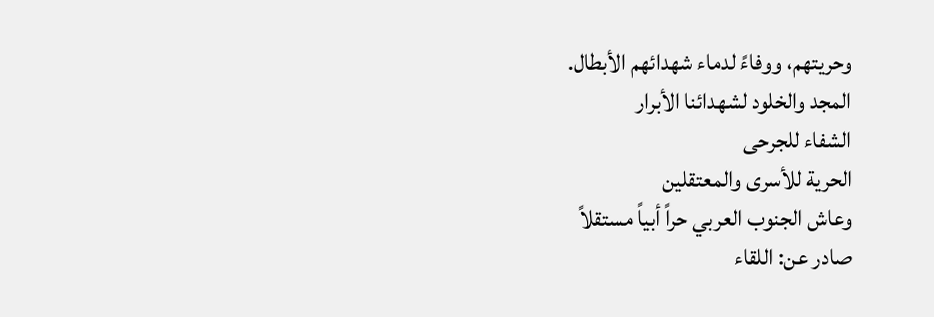وحريتهم، ووفاءً لدماء شهدائهم الأبطال.
المجد والخلود لشهدائنا الأبرار
الشفاء للجرحى
الحرية للأسرى والمعتقلين
وعاش الجنوب العربي حراً أبياً مستقلاً
صادر عن: اللقاء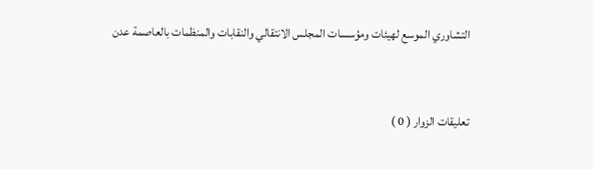التشاوري الموسع لهيئات ومؤسسات المجلس الانتقالي والنقابات والمنظمات بالعاصمة عدن


تعليقات الزوار ( 0 )